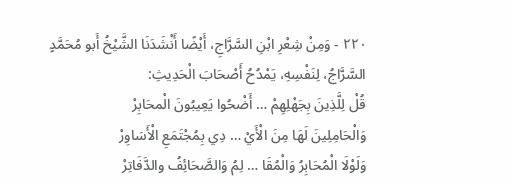٢٢٠ - وَمِنْ شِعْرِ ابْنِ السَّرَّاجِ، أَيْضًا أَنْشَدَنَا الشَّيْخُ أَبو مُحَمَّدٍ السَّرَّاجُ، لِنَفْسِهِ، يَمْدُحُ أَصْحَابَ الْحَدِيثِ:
قُلْ لِلَّذِينَ بِجَهْلِهِمْ … أَضْحُوا يَعِيبُونَ الْمحَابِرْ
وَالْحَامِلِينَ لَهَا مِنَ الْأَيْ … دِي بِمُجْتَمَعِ الْأَسَاوِرْ
وَلَوْلَا الْمُحَابِرُ وَالْمُقَا … لِمُ وَالصَّحَائِفُ والدَّفَاتِرْ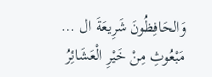وَالحَافِظُونَ شَرِيعَةَ ال … مَبْعُوثِ مِنْ خَيْرِ الْعَشَائِرُ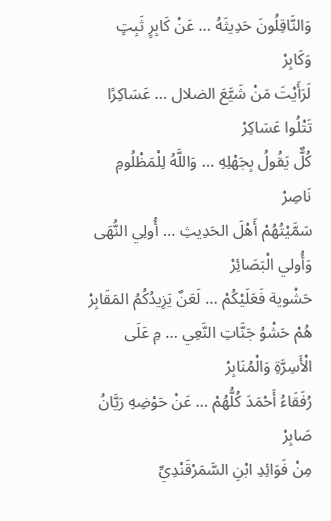وَالنَّاقِلُونَ حَدِيثَهُ … عَنْ كَابِرٍ ثَبِتٍ وَكَابِرْ
لَرَأَيْتَ مَنْ شَيَّعَ الضلال … عَسَاكِرًا تَتْلُوا عَسَاكِرْ
كُلٌّ يَقُولُ بِجَهْلِهِ … وَاللَّهُ لِلْمَظْلُومِ نَاصِرْ
سَمَّيْتُهُمْ أَهْلَ الحَدِيثِ … أُولِي النُّهَى وَأُولي الْبَصَائِرْ
حَشْوية فَعَلَيْكُمْ … لَعَنٌ يَزِيدُكُمُ المَقَابِرْ
هُمْ حَشْوُ جَنَّاتِ النَّعِي … مِ عَلَى الْأَسِرَّةِ وَالْمُنَابِرْ
رُفَقَاءُ أَحْمَدَ كُلُّهُمْ … عَنْ حَوْضِهِ رَيَّانُ صَابِرْ
مِنْ فَوَائِدِ ابْنِ السَّمَرْقَنْدِيِّ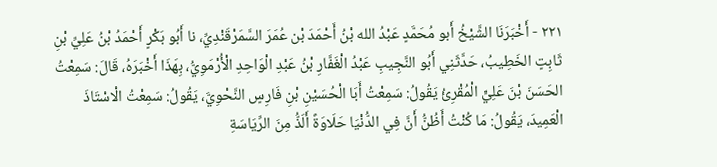٢٢١ - أَخْبَرَنَا الشَّيْخُ أَبو مُحَمَّدٍ عَبْدُ الله بْنُ أَحْمَدَ بْن عُمَرَ السَّمَرْقَنْدِيِّ، نا أَبُو بَكْرٍ أَحْمَدُ بْنُ عَلِيِّ بْنِ ثَابِتٍ الخَطِيبُ، حَدَّثَنِي أَبُو النَّجِيبِ عَبْدُ الْغَفَّارِ بْنُ عَبْدِ الْوَاحِدِ الْأُرْمَوِيُّ، بِهَذَا أَخْبَرَهُ، قَالَ: سَمِعْتُ الحَسَنَ بْنَ عَلِيٍّ الْمُقْرِئُ يَقُولُ: سَمِعْتُ أَبَا الْحُسَيْنِ بْنِ فَارِسٍ النَّحْوِيَّ، يَقُولُ: سَمِعْتُ الْاسْتَاذَ الْعَمِيدَ، يَقُولُ: مَا كُنْتُ أَظُنُّ أَنَّ فِي الدُّنْيَا حَلَاوَةً أَلَذُّ مِنَ الرِّيَاسَةِ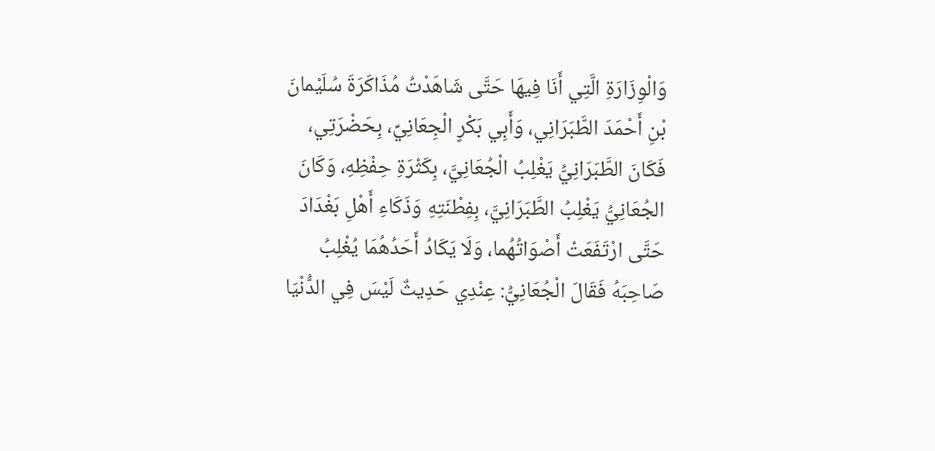وَالْوِزَارَةِ الَّتِي أَنَا فِيهَا حَتَّى شَاهَدْتُ مُذَاكَرَةَ سُلَيْمانَ بْنِ أَحْمَدَ الطَّبَرَانِي، وَأَبِي بَكْرٍ الْجِعَانِيِّ، بِحَضْرَتِي، فَكَانَ الطَّبَرَانِيُّ يَغْلِبُ الْجُعَانِيَّ، بِكَثْرَةِ حِفْظِهِ، وَكَانَ الجُعَانِيُّ يَغْلِبُ الطَّبَرَانِيَّ، بِفِطْنَتِهِ وَذَكَاءِ أَهْلِ بَغْدَادَ حَتَّى ارْتَفَعَتْ أَصْوَاتُهُما، وَلَا يَكَادُ أَحَدُهُمَا يُغْلِبُ صَاحِبَهُ فَقَالَ الْجُعَانِيُّ: عِنْدِي حَدِيثٌ لَيْسَ فِي الدُّنْيَا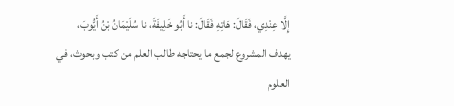إِلَّا عِنْدِي، فَقَالَ: هَاتِهِ فَقَالَ: نا أَبُو خَلِيفَةَ، نا سُلَيْمَانُ بْنُ أَيُّوبَ،
يهدف المشروع لجمع ما يحتاجه طالب العلم من كتب وبحوث، في العلوم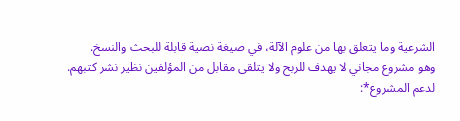الشرعية وما يتعلق بها من علوم الآلة، في صيغة نصية قابلة للبحث والنسخ.
وهو مشروع مجاني لا يهدف للربح ولا يتلقى مقابل من المؤلفين نظير نشر كتبهم.
لدعم المشروع*: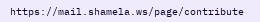https://mail.shamela.ws/page/contribute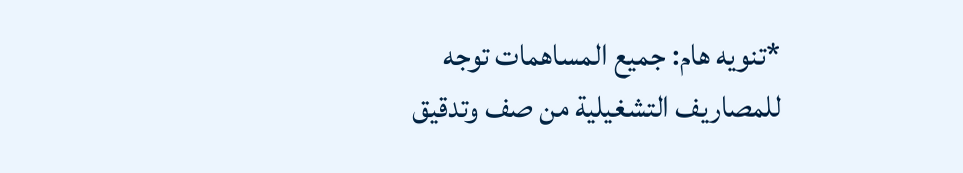*تنويه هام: جميع المساهمات توجه للمصاريف التشغيلية من صف وتدقيق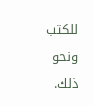للكتب ونحو ذلك.